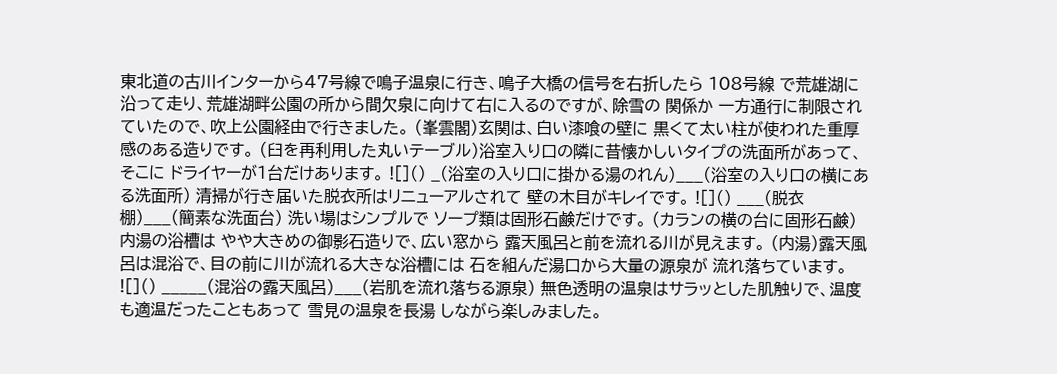東北道の古川インターから47号線で鳴子温泉に行き、鳴子大橋の信号を右折したら 108号線 で荒雄湖に沿って走り、荒雄湖畔公園の所から間欠泉に向けて右に入るのですが、除雪の 関係か 一方通行に制限されていたので、吹上公園経由で行きました。 (峯雲閣)玄関は、白い漆喰の壁に 黒くて太い柱が使われた重厚感のある造りです。 (臼を再利用した丸いテーブル)浴室入り口の隣に昔懐かしいタイプの洗面所があって、そこに ドライヤーが1台だけあります。 ![]() _(浴室の入り口に掛かる湯のれん)___(浴室の入り口の横にある洗面所) 清掃が行き届いた脱衣所はリニューアルされて 壁の木目がキレイです。 ![]() ___(脱衣棚)___(簡素な洗面台) 洗い場はシンプルで ソープ類は固形石鹸だけです。 (カランの横の台に固形石鹸)内湯の浴槽は やや大きめの御影石造りで、広い窓から 露天風呂と前を流れる川が見えます。 (内湯)露天風呂は混浴で、目の前に川が流れる大きな浴槽には 石を組んだ湯口から大量の源泉が 流れ落ちています。 ![]() _____(混浴の露天風呂)___(岩肌を流れ落ちる源泉) 無色透明の温泉はサラッとした肌触りで、温度も適温だったこともあって 雪見の温泉を長湯 しながら楽しみました。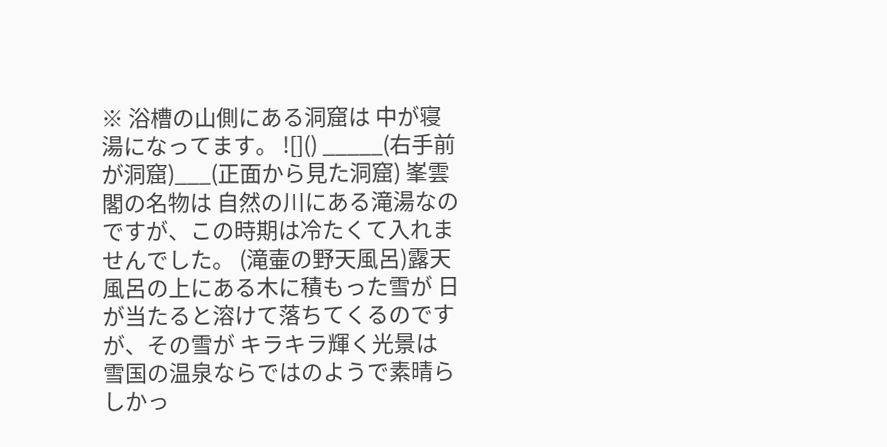※ 浴槽の山側にある洞窟は 中が寝湯になってます。 ![]() _____(右手前が洞窟)___(正面から見た洞窟) 峯雲閣の名物は 自然の川にある滝湯なのですが、この時期は冷たくて入れませんでした。 (滝壷の野天風呂)露天風呂の上にある木に積もった雪が 日が当たると溶けて落ちてくるのですが、その雪が キラキラ輝く光景は 雪国の温泉ならではのようで素晴らしかっ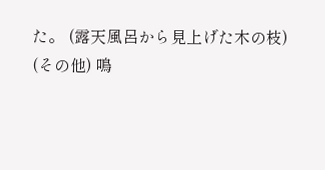た。 (露天風呂から見上げた木の枝)
(その他) 鳴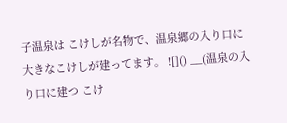子温泉は こけしが名物で、温泉郷の入り口に 大きなこけしが建ってます。 ![]() __(温泉の入り口に建つ こけ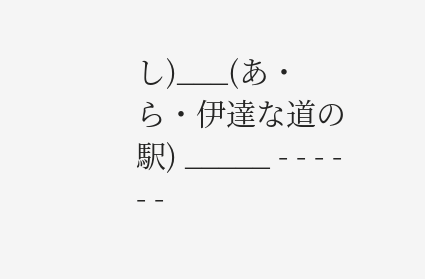し)___(あ・ら・伊達な道の駅) _____ - - - - - -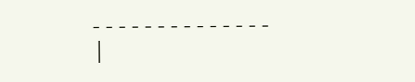- - - - - - - - - - - - - - |